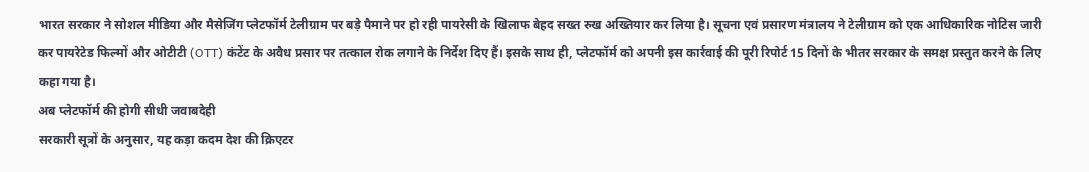भारत सरकार ने सोशल मीडिया और मैसेजिंग प्लेटफॉर्म टेलीग्राम पर बड़े पैमाने पर हो रही पायरेसी के खिलाफ बेहद सख्त रुख अख्तियार कर लिया है। सूचना एवं प्रसारण मंत्रालय ने टेलीग्राम को एक आधिकारिक नोटिस जारी कर पायरेटेड फिल्मों और ओटीटी (OTT) कंटेंट के अवैध प्रसार पर तत्काल रोक लगाने के निर्देश दिए हैं। इसके साथ ही, प्लेटफॉर्म को अपनी इस कार्रवाई की पूरी रिपोर्ट 15 दिनों के भीतर सरकार के समक्ष प्रस्तुत करने के लिए कहा गया है।
अब प्लेटफॉर्म की होगी सीधी जवाबदेही
सरकारी सूत्रों के अनुसार, यह कड़ा कदम देश की क्रिएटर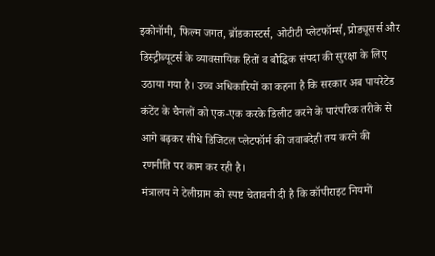इकोनॉमी, फिल्म जगत, ब्रॉडकास्टर्स, ओटीटी प्लेटफॉर्म्स, प्रोड्यूसर्स और डिस्ट्रीब्यूटर्स के व्यावसायिक हितों व बौद्धिक संपदा की सुरक्षा के लिए उठाया गया है। उच्च अधिकारियों का कहना है कि सरकार अब पायरेटेड कंटेंट के चैनलों को एक-एक करके डिलीट करने के पारंपरिक तरीके से आगे बढ़कर सीधे डिजिटल प्लेटफॉर्म की जवाबदेही तय करने की रणनीति पर काम कर रही है।
मंत्रालय ने टेलीग्राम को स्पष्ट चेतावनी दी है कि कॉपीराइट नियमों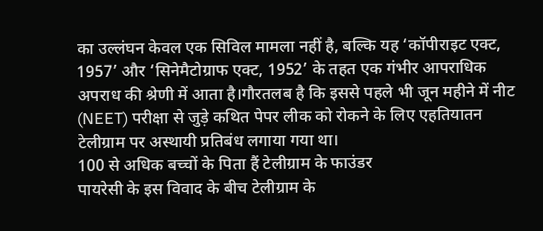का उल्लंघन केवल एक सिविल मामला नहीं है, बल्कि यह ‘कॉपीराइट एक्ट, 1957’ और ‘सिनेमैटोग्राफ एक्ट, 1952’ के तहत एक गंभीर आपराधिक अपराध की श्रेणी में आता है।गौरतलब है कि इससे पहले भी जून महीने में नीट (NEET) परीक्षा से जुड़े कथित पेपर लीक को रोकने के लिए एहतियातन टेलीग्राम पर अस्थायी प्रतिबंध लगाया गया था।
100 से अधिक बच्चों के पिता हैं टेलीग्राम के फाउंडर
पायरेसी के इस विवाद के बीच टेलीग्राम के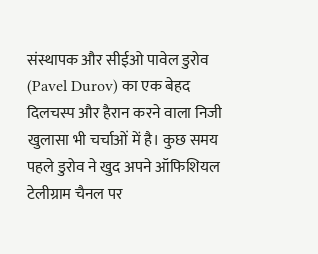संस्थापक और सीईओ पावेल डुरोव (Pavel Durov) का एक बेहद दिलचस्प और हैरान करने वाला निजी खुलासा भी चर्चाओं में है। कुछ समय पहले डुरोव ने खुद अपने ऑफिशियल टेलीग्राम चैनल पर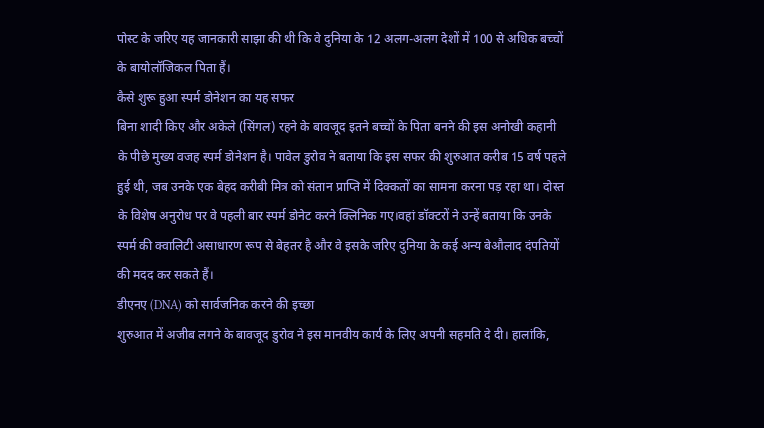पोस्ट के जरिए यह जानकारी साझा की थी कि वे दुनिया के 12 अलग-अलग देशों में 100 से अधिक बच्चों के बायोलॉजिकल पिता हैं।
कैसे शुरू हुआ स्पर्म डोनेशन का यह सफर
बिना शादी किए और अकेले (सिंगल) रहने के बावजूद इतने बच्चों के पिता बनने की इस अनोखी कहानी के पीछे मुख्य वजह स्पर्म डोनेशन है। पावेल डुरोव ने बताया कि इस सफर की शुरुआत करीब 15 वर्ष पहले हुई थी, जब उनके एक बेहद करीबी मित्र को संतान प्राप्ति में दिक्कतों का सामना करना पड़ रहा था। दोस्त के विशेष अनुरोध पर वे पहली बार स्पर्म डोनेट करने क्लिनिक गए।वहां डॉक्टरों ने उन्हें बताया कि उनके स्पर्म की क्वालिटी असाधारण रूप से बेहतर है और वे इसके जरिए दुनिया के कई अन्य बेऔलाद दंपतियों की मदद कर सकते हैं।
डीएनए (DNA) को सार्वजनिक करने की इच्छा
शुरुआत में अजीब लगने के बावजूद डुरोव ने इस मानवीय कार्य के लिए अपनी सहमति दे दी। हालांकि,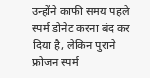उन्होंने काफी समय पहले स्पर्म डोनेट करना बंद कर दिया है, लेकिन पुराने फ्रोजन स्पर्म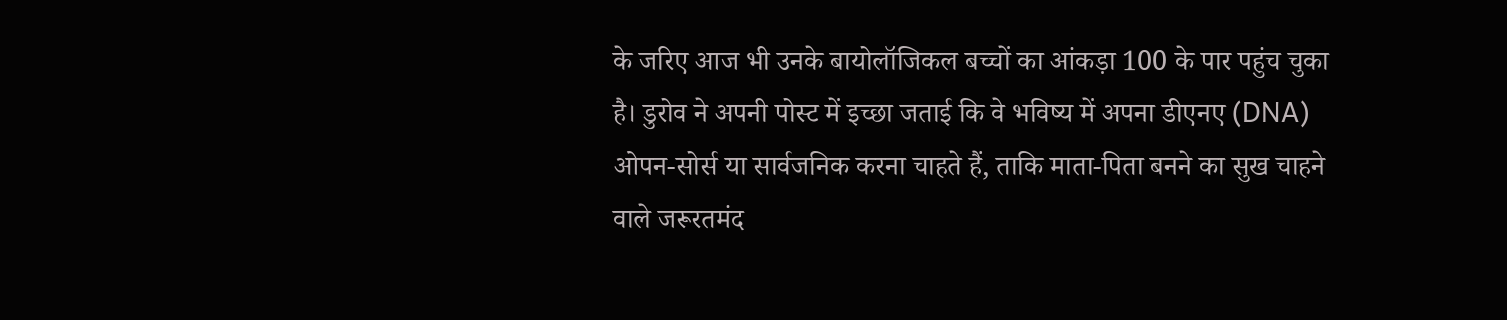के जरिए आज भी उनके बायोलॉजिकल बच्चों का आंकड़ा 100 के पार पहुंच चुका है। डुरोव ने अपनी पोस्ट में इच्छा जताई कि वे भविष्य में अपना डीएनए (DNA) ओपन-सोर्स या सार्वजनिक करना चाहते हैं, ताकि माता-पिता बनने का सुख चाहने वाले जरूरतमंद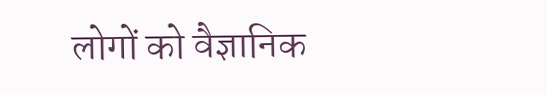लोगों को वैज्ञानिक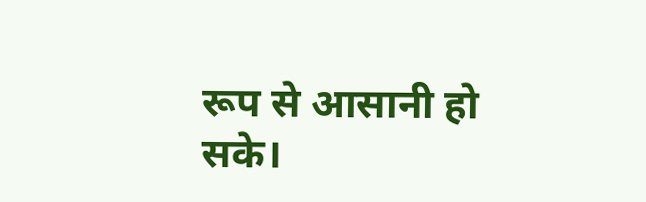रूप से आसानी हो सके।